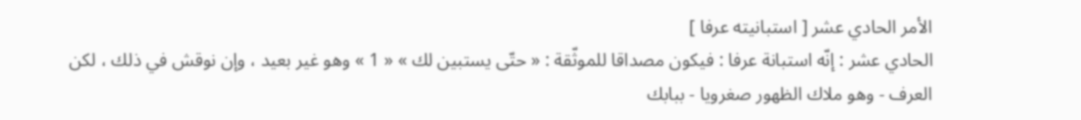الأمر الحادي عشر [ استبانيته عرفا ]
الحادي عشر : إنّه استبانة عرفا : فيكون مصداقا للموثّقة : « حتّى يستبين لك » « 1 » وهو غير بعيد ، وإن نوقش في ذلك ، لكن العرف - وهو ملاك الظهور صغرويا - ببابك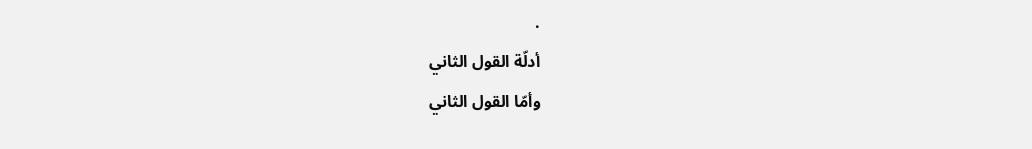.
أدلّة القول الثاني
وأمّا القول الثاني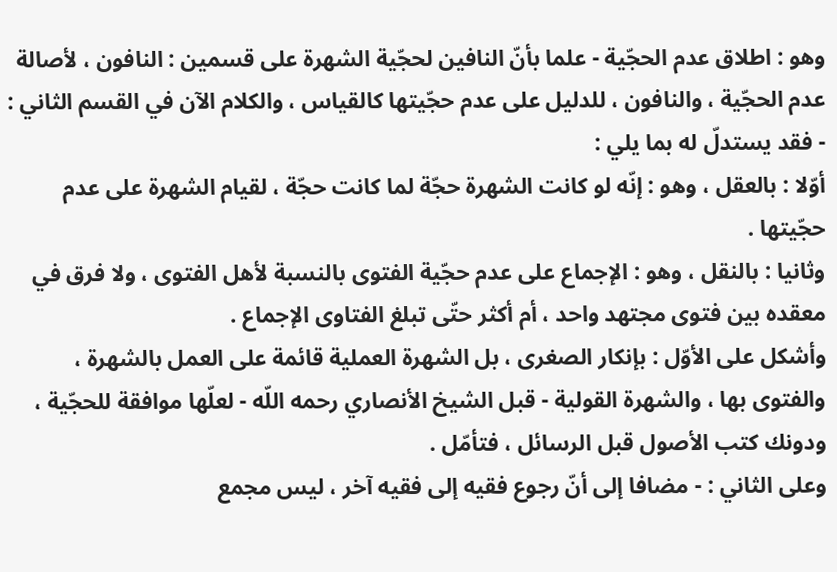وهو : اطلاق عدم الحجّية - علما بأنّ النافين لحجّية الشهرة على قسمين : النافون ، لأصالة عدم الحجّية ، والنافون ، للدليل على عدم حجّيتها كالقياس ، والكلام الآن في القسم الثاني : - فقد يستدلّ له بما يلي :
أوّلا : بالعقل ، وهو : إنّه لو كانت الشهرة حجّة لما كانت حجّة ، لقيام الشهرة على عدم حجّيتها .
وثانيا : بالنقل ، وهو : الإجماع على عدم حجّية الفتوى بالنسبة لأهل الفتوى ، ولا فرق في معقده بين فتوى مجتهد واحد ، أم أكثر حتّى تبلغ الفتاوى الإجماع .
وأشكل على الأوّل : بإنكار الصغرى ، بل الشهرة العملية قائمة على العمل بالشهرة ، والفتوى بها ، والشهرة القولية - قبل الشيخ الأنصاري رحمه اللّه - لعلّها موافقة للحجّية ، ودونك كتب الأصول قبل الرسائل ، فتأمّل .
وعلى الثاني : - مضافا إلى أنّ رجوع فقيه إلى فقيه آخر ، ليس مجمع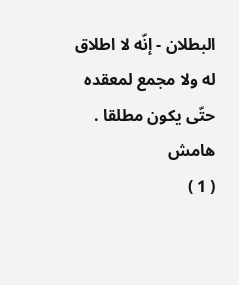البطلان - إنّه لا اطلاق له ولا مجمع لمعقده حتّى يكون مطلقا .
هامش
( 1 )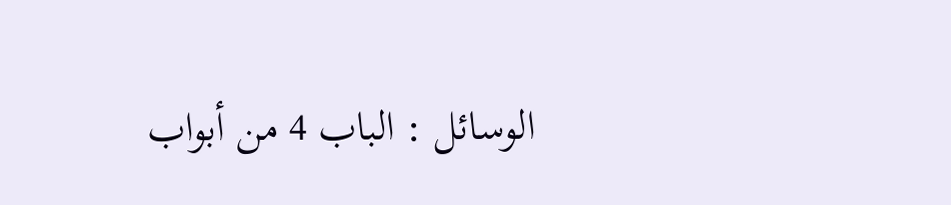الوسائل : الباب 4 من أبواب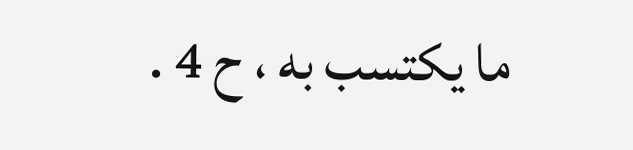ما يكتسب به ، ح 4 .